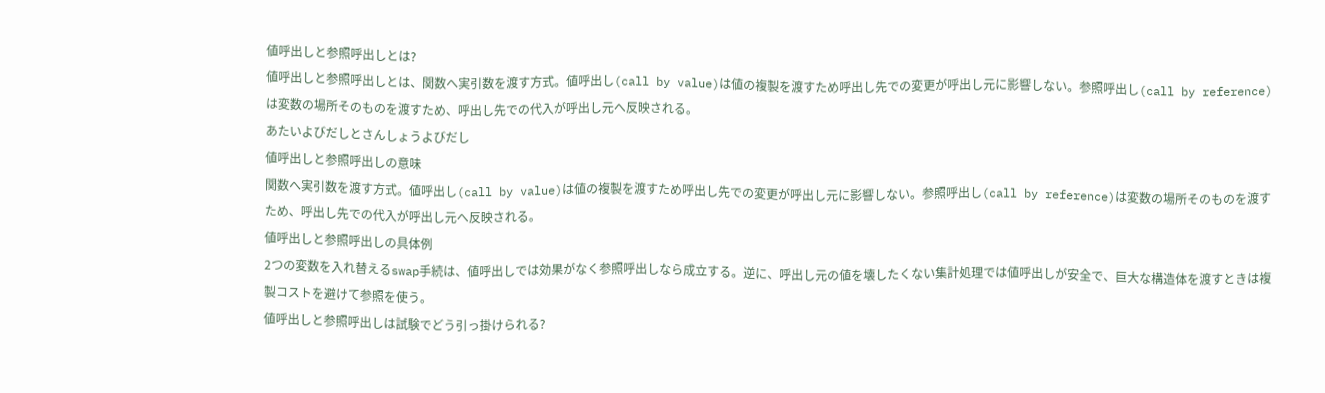値呼出しと参照呼出しとは?
値呼出しと参照呼出しとは、関数へ実引数を渡す方式。値呼出し(call by value)は値の複製を渡すため呼出し先での変更が呼出し元に影響しない。参照呼出し(call by reference)は変数の場所そのものを渡すため、呼出し先での代入が呼出し元へ反映される。
あたいよびだしとさんしょうよびだし
値呼出しと参照呼出しの意味
関数へ実引数を渡す方式。値呼出し(call by value)は値の複製を渡すため呼出し先での変更が呼出し元に影響しない。参照呼出し(call by reference)は変数の場所そのものを渡すため、呼出し先での代入が呼出し元へ反映される。
値呼出しと参照呼出しの具体例
2つの変数を入れ替えるswap手続は、値呼出しでは効果がなく参照呼出しなら成立する。逆に、呼出し元の値を壊したくない集計処理では値呼出しが安全で、巨大な構造体を渡すときは複製コストを避けて参照を使う。
値呼出しと参照呼出しは試験でどう引っ掛けられる?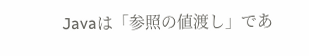Javaは「参照の値渡し」であ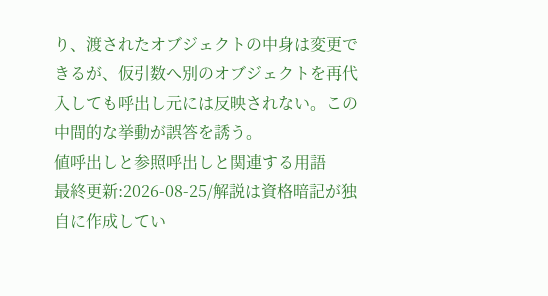り、渡されたオブジェクトの中身は変更できるが、仮引数へ別のオブジェクトを再代入しても呼出し元には反映されない。この中間的な挙動が誤答を誘う。
値呼出しと参照呼出しと関連する用語
最終更新:2026-08-25/解説は資格暗記が独自に作成してい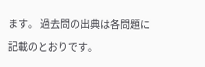ます。 過去問の出典は各問題に記載のとおりです。